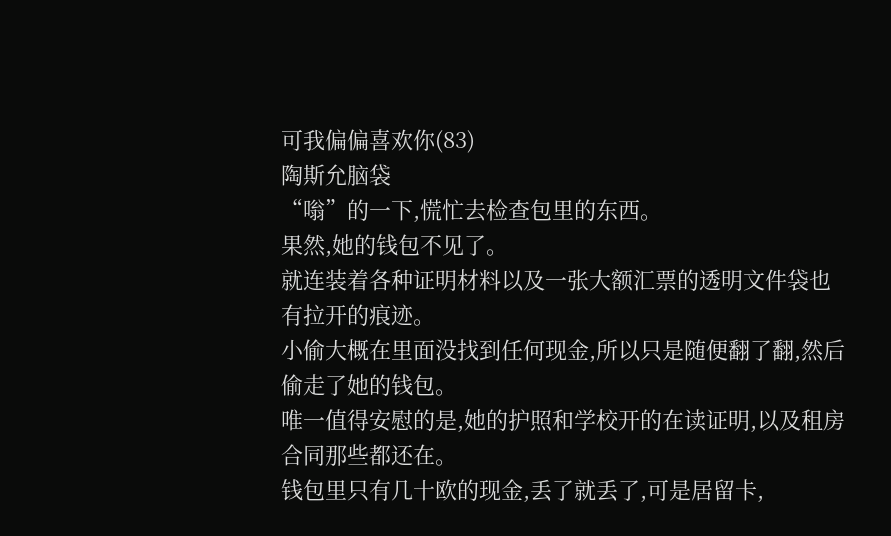可我偏偏喜欢你(83)
陶斯允脑袋
“嗡”的一下,慌忙去检查包里的东西。
果然,她的钱包不见了。
就连装着各种证明材料以及一张大额汇票的透明文件袋也有拉开的痕迹。
小偷大概在里面没找到任何现金,所以只是随便翻了翻,然后偷走了她的钱包。
唯一值得安慰的是,她的护照和学校开的在读证明,以及租房合同那些都还在。
钱包里只有几十欧的现金,丢了就丢了,可是居留卡,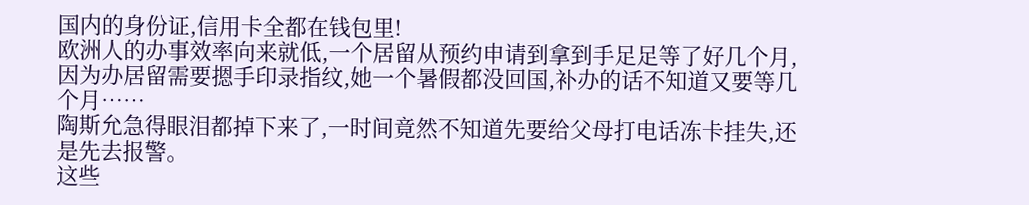国内的身份证,信用卡全都在钱包里!
欧洲人的办事效率向来就低,一个居留从预约申请到拿到手足足等了好几个月,因为办居留需要摁手印录指纹,她一个暑假都没回国,补办的话不知道又要等几个月……
陶斯允急得眼泪都掉下来了,一时间竟然不知道先要给父母打电话冻卡挂失,还是先去报警。
这些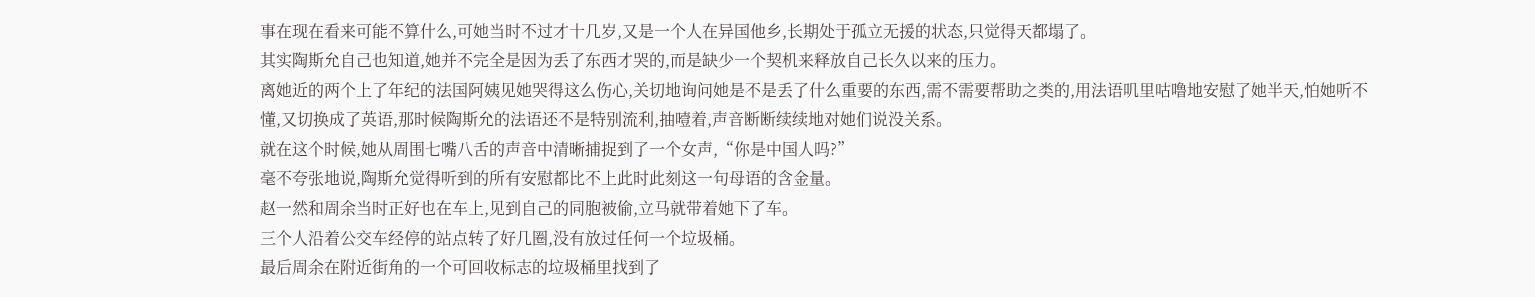事在现在看来可能不算什么,可她当时不过才十几岁,又是一个人在异国他乡,长期处于孤立无援的状态,只觉得天都塌了。
其实陶斯允自己也知道,她并不完全是因为丢了东西才哭的,而是缺少一个契机来释放自己长久以来的压力。
离她近的两个上了年纪的法国阿姨见她哭得这么伤心,关切地询问她是不是丢了什么重要的东西,需不需要帮助之类的,用法语叽里咕噜地安慰了她半天,怕她听不懂,又切换成了英语,那时候陶斯允的法语还不是特别流利,抽噎着,声音断断续续地对她们说没关系。
就在这个时候,她从周围七嘴八舌的声音中清晰捕捉到了一个女声,“你是中国人吗?”
毫不夸张地说,陶斯允觉得听到的所有安慰都比不上此时此刻这一句母语的含金量。
赵一然和周余当时正好也在车上,见到自己的同胞被偷,立马就带着她下了车。
三个人沿着公交车经停的站点转了好几圈,没有放过任何一个垃圾桶。
最后周余在附近街角的一个可回收标志的垃圾桶里找到了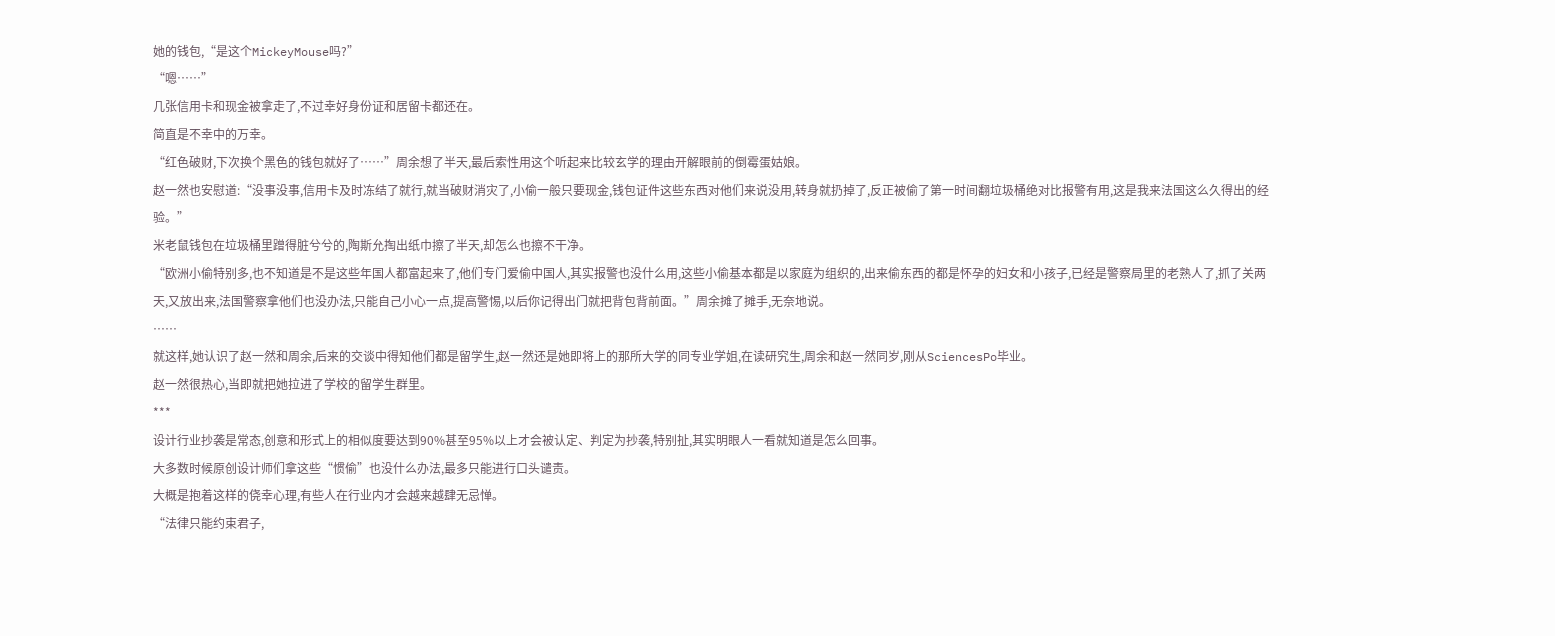她的钱包,“是这个MickeyMouse吗?”
“嗯……”
几张信用卡和现金被拿走了,不过幸好身份证和居留卡都还在。
简直是不幸中的万幸。
“红色破财,下次换个黑色的钱包就好了……”周余想了半天,最后索性用这个听起来比较玄学的理由开解眼前的倒霉蛋姑娘。
赵一然也安慰道:“没事没事,信用卡及时冻结了就行,就当破财消灾了,小偷一般只要现金,钱包证件这些东西对他们来说没用,转身就扔掉了,反正被偷了第一时间翻垃圾桶绝对比报警有用,这是我来法国这么久得出的经验。”
米老鼠钱包在垃圾桶里蹭得脏兮兮的,陶斯允掏出纸巾擦了半天,却怎么也擦不干净。
“欧洲小偷特别多,也不知道是不是这些年国人都富起来了,他们专门爱偷中国人,其实报警也没什么用,这些小偷基本都是以家庭为组织的,出来偷东西的都是怀孕的妇女和小孩子,已经是警察局里的老熟人了,抓了关两天,又放出来,法国警察拿他们也没办法,只能自己小心一点,提高警惕,以后你记得出门就把背包背前面。”周余摊了摊手,无奈地说。
……
就这样,她认识了赵一然和周余,后来的交谈中得知他们都是留学生,赵一然还是她即将上的那所大学的同专业学姐,在读研究生,周余和赵一然同岁,刚从SciencesPo毕业。
赵一然很热心,当即就把她拉进了学校的留学生群里。
***
设计行业抄袭是常态,创意和形式上的相似度要达到90%甚至95%以上才会被认定、判定为抄袭,特别扯,其实明眼人一看就知道是怎么回事。
大多数时候原创设计师们拿这些“惯偷”也没什么办法,最多只能进行口头谴责。
大概是抱着这样的侥幸心理,有些人在行业内才会越来越肆无忌惮。
“法律只能约束君子,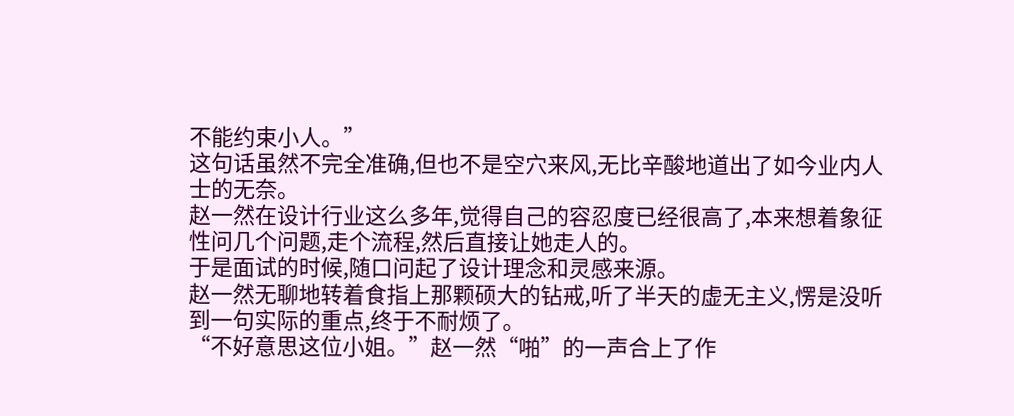不能约束小人。”
这句话虽然不完全准确,但也不是空穴来风,无比辛酸地道出了如今业内人士的无奈。
赵一然在设计行业这么多年,觉得自己的容忍度已经很高了,本来想着象征性问几个问题,走个流程,然后直接让她走人的。
于是面试的时候,随口问起了设计理念和灵感来源。
赵一然无聊地转着食指上那颗硕大的钻戒,听了半天的虚无主义,愣是没听到一句实际的重点,终于不耐烦了。
“不好意思这位小姐。”赵一然“啪”的一声合上了作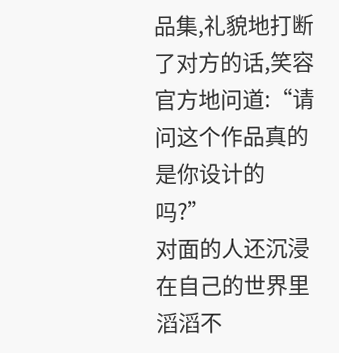品集,礼貌地打断了对方的话,笑容官方地问道:“请问这个作品真的是你设计的吗?”
对面的人还沉浸在自己的世界里滔滔不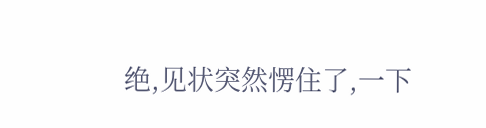绝,见状突然愣住了,一下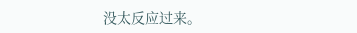没太反应过来。